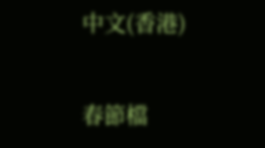中文(香港)

春節檔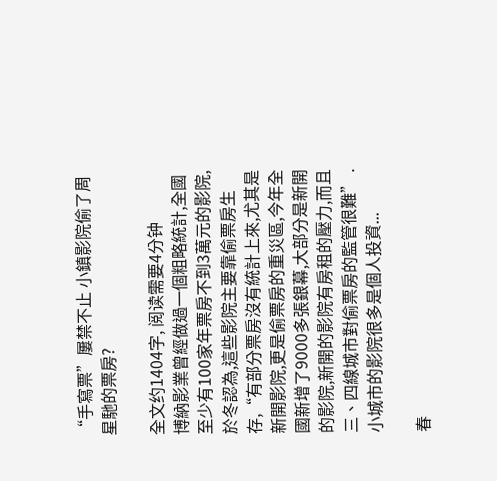“手寫票”屢禁不止 小鎮影院偷了周星馳的票房?

全文约1404字, 阅读需要4分钟
博納影業曾經做過一個粗略統計,全國至少有100家年票房不到3萬元的影院,於冬認為,這些影院主要靠偷票房生存,“有部分票房沒有統計上來,尤其是新開影院,更是偷票房的重災區,今年全國新增了9000多張銀幕,大部分是新開的影院,新開的影院有房租的壓力,而且三、四線城市對偷票房的監管很難” .小城市的影院很多是個人投資...

春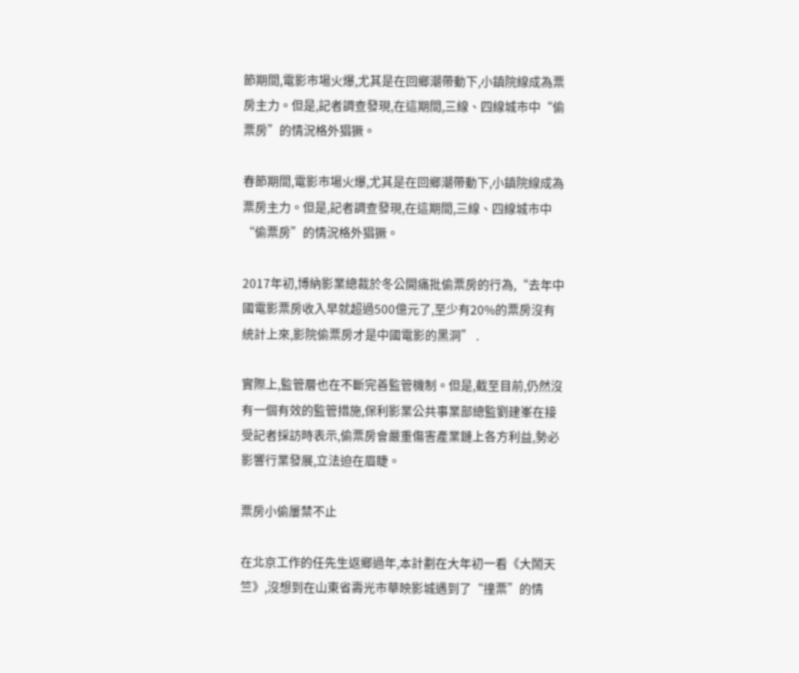節期間,電影市場火爆,尤其是在回鄉潮帶動下,小鎮院線成為票房主力。但是,記者調查發現,在這期間,三線、四線城市中“偷票房”的情況格外猖獗。

春節期間,電影市場火爆,尤其是在回鄉潮帶動下,小鎮院線成為票房主力。但是,記者調查發現,在這期間,三線、四線城市中“偷票房”的情況格外猖獗。

2017年初,博納影業總裁於冬公開痛批偷票房的行為,“去年中國電影票房收入早就超過500億元了,至少有20%的票房沒有統計上來,影院偷票房才是中國電影的黑洞” .

實際上,監管層也在不斷完善監管機制。但是,截至目前,仍然沒有一個有效的監管措施,保利影業公共事業部總監劉建峯在接受記者採訪時表示,偷票房會嚴重傷害產業鏈上各方利益,勢必影響行業發展,立法迫在眉睫。

票房小偷屢禁不止

在北京工作的任先生返鄉過年,本計劃在大年初一看《大鬧天竺》,沒想到在山東省壽光市華映影城遇到了“撞票”的情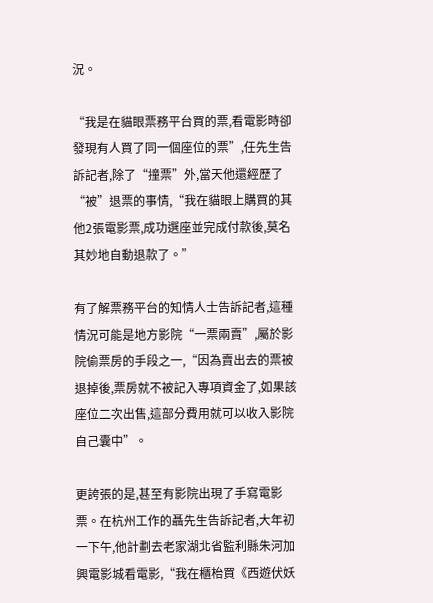況。

“我是在貓眼票務平台買的票,看電影時卻發現有人買了同一個座位的票”,任先生告訴記者,除了“撞票”外,當天他還經歷了“被”退票的事情,“我在貓眼上購買的其他2張電影票,成功選座並完成付款後,莫名其妙地自動退款了。”

有了解票務平台的知情人士告訴記者,這種情況可能是地方影院“一票兩賣”,屬於影院偷票房的手段之一,“因為賣出去的票被退掉後,票房就不被記入專項資金了,如果該座位二次出售,這部分費用就可以收入影院自己囊中”。

更誇張的是,甚至有影院出現了手寫電影票。在杭州工作的聶先生告訴記者,大年初一下午,他計劃去老家湖北省監利縣朱河加興電影城看電影,“我在櫃枱買《西遊伏妖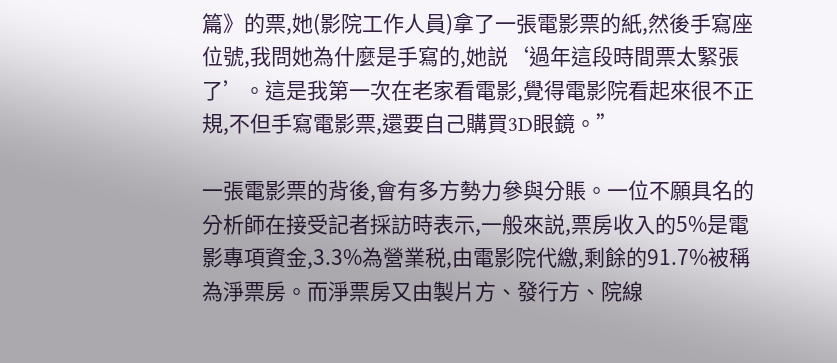篇》的票,她(影院工作人員)拿了一張電影票的紙,然後手寫座位號,我問她為什麼是手寫的,她説‘過年這段時間票太緊張了’。這是我第一次在老家看電影,覺得電影院看起來很不正規,不但手寫電影票,還要自己購買3D眼鏡。”

一張電影票的背後,會有多方勢力參與分賬。一位不願具名的分析師在接受記者採訪時表示,一般來説,票房收入的5%是電影專項資金,3.3%為營業税,由電影院代繳,剩餘的91.7%被稱為淨票房。而淨票房又由製片方、發行方、院線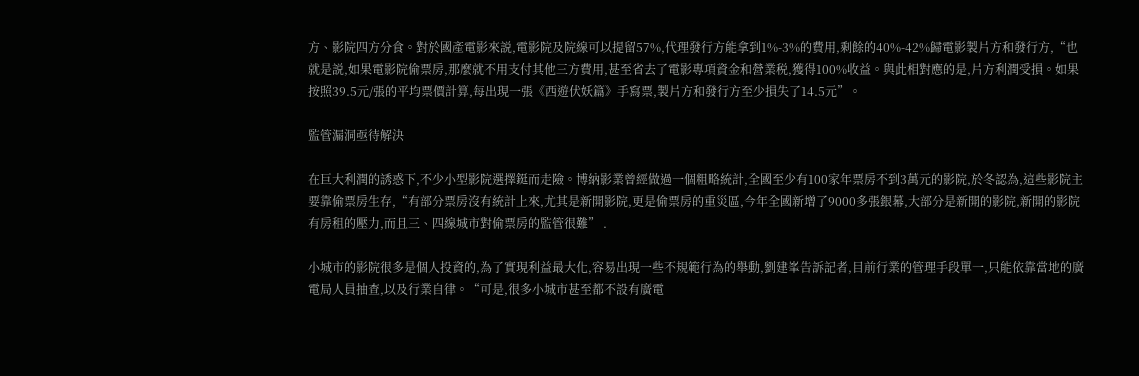方、影院四方分食。對於國產電影來説,電影院及院線可以提留57%,代理發行方能拿到1%-3%的費用,剩餘的40%-42%歸電影製片方和發行方,“也就是説,如果電影院偷票房,那麼就不用支付其他三方費用,甚至省去了電影專項資金和營業税,獲得100%收益。與此相對應的是,片方利潤受損。如果按照39.5元/張的平均票價計算,每出現一張《西遊伏妖篇》手寫票,製片方和發行方至少損失了14.5元”。

監管漏洞亟待解決

在巨大利潤的誘惑下,不少小型影院選擇鋌而走險。博納影業曾經做過一個粗略統計,全國至少有100家年票房不到3萬元的影院,於冬認為,這些影院主要靠偷票房生存,“有部分票房沒有統計上來,尤其是新開影院,更是偷票房的重災區,今年全國新增了9000多張銀幕,大部分是新開的影院,新開的影院有房租的壓力,而且三、四線城市對偷票房的監管很難” .

小城市的影院很多是個人投資的,為了實現利益最大化,容易出現一些不規範行為的舉動,劉建峯告訴記者,目前行業的管理手段單一,只能依靠當地的廣電局人員抽查,以及行業自律。“可是,很多小城市甚至都不設有廣電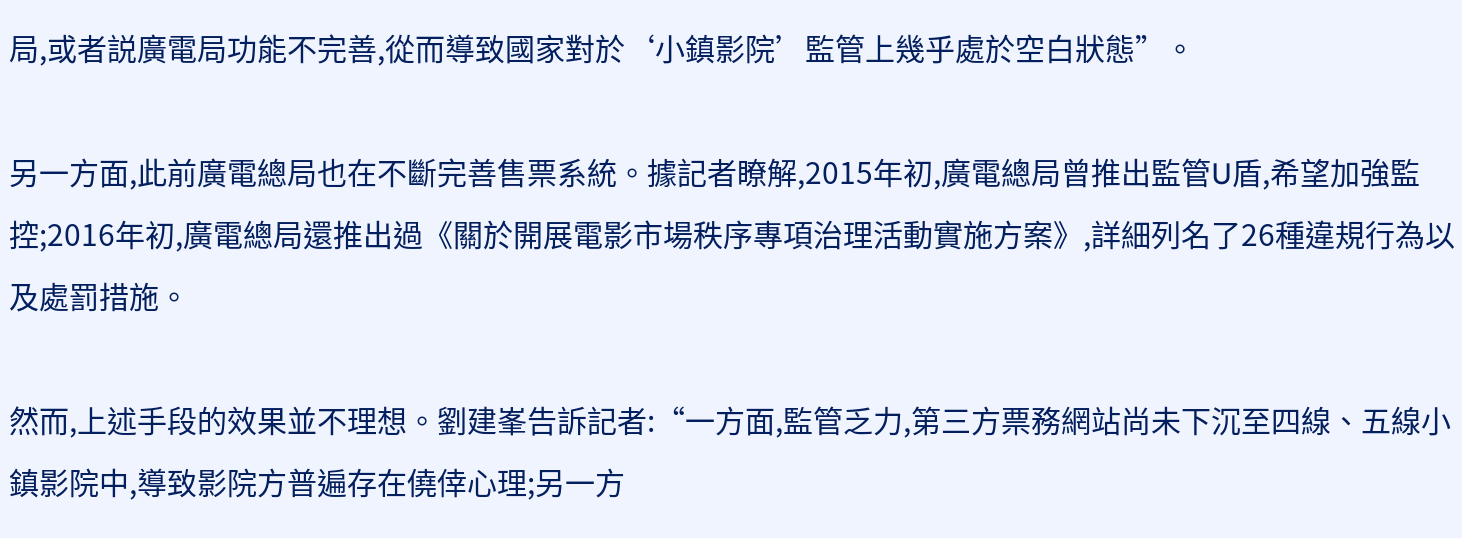局,或者説廣電局功能不完善,從而導致國家對於‘小鎮影院’監管上幾乎處於空白狀態”。

另一方面,此前廣電總局也在不斷完善售票系統。據記者瞭解,2015年初,廣電總局曾推出監管U盾,希望加強監控;2016年初,廣電總局還推出過《關於開展電影市場秩序專項治理活動實施方案》,詳細列名了26種違規行為以及處罰措施。

然而,上述手段的效果並不理想。劉建峯告訴記者:“一方面,監管乏力,第三方票務網站尚未下沉至四線、五線小鎮影院中,導致影院方普遍存在僥倖心理;另一方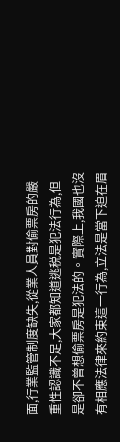面,行業監管制度缺失,從業人員對偷票房的嚴重性認識不足,大家都知道逃税是犯法行為,但是卻不曾想偷票房是犯法的。實際上,我國也沒有相應法律來約束這一行為,立法是當下迫在眉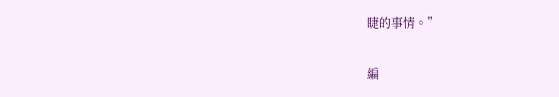睫的事情。”

編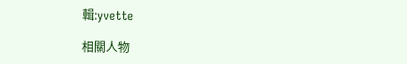輯:yvette

相關人物